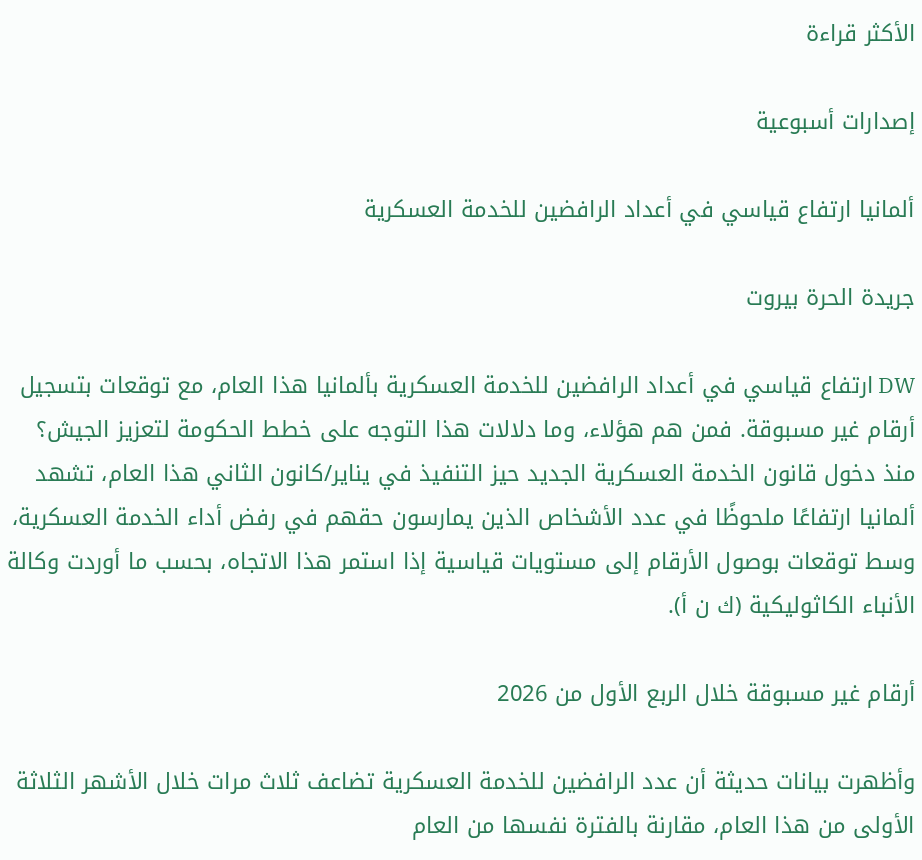الأكثر قراءة

إصدارات أسبوعية

ألمانيا ارتفاع قياسي في أعداد الرافضين للخدمة العسكرية

جريدة الحرة بيروت

DW ارتفاع قياسي في أعداد الرافضين للخدمة العسكرية بألمانيا هذا العام، مع توقعات بتسجيل أرقام غير مسبوقة. فمن هم هؤلاء، وما دلالات هذا التوجه على خطط الحكومة لتعزيز الجيش؟ منذ دخول قانون الخدمة العسكرية الجديد حيز التنفيذ في يناير/كانون الثاني هذا العام، تشهد ألمانيا ارتفاعًا ملحوظًا في عدد الأشخاص الذين يمارسون حقهم في رفض أداء الخدمة العسكرية، وسط توقعات بوصول الأرقام إلى مستويات قياسية إذا استمر هذا الاتجاه، بحسب ما أوردت وكالة الأنباء الكاثوليكية (ك ن أ).

أرقام غير مسبوقة خلال الربع الأول من 2026

وأظهرت بيانات حديثة أن عدد الرافضين للخدمة العسكرية تضاعف ثلاث مرات خلال الأشهر الثلاثة الأولى من هذا العام، مقارنة بالفترة نفسها من العام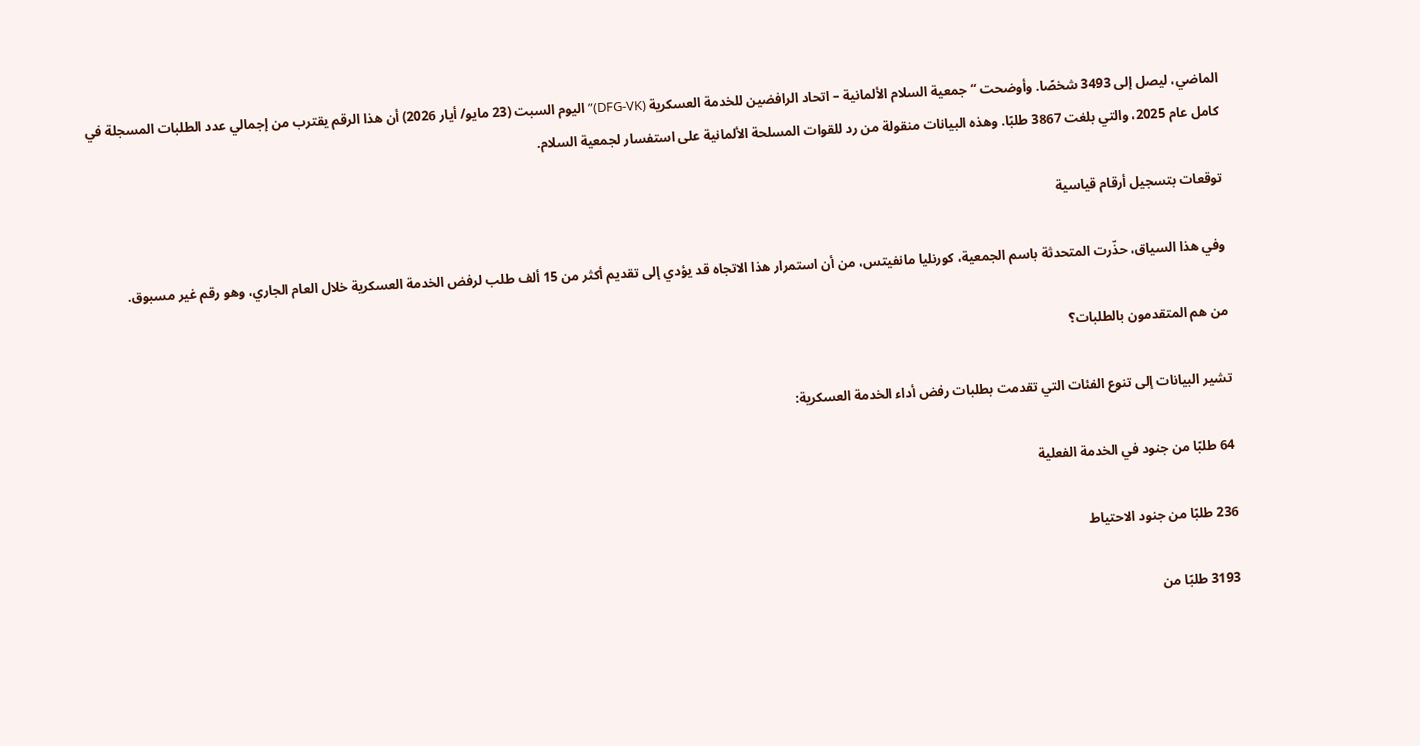الماضي، ليصل إلى 3493 شخصًا. وأوضحت “جمعية السلام الألمانية – اتحاد الرافضين للخدمة العسكرية (DFG-VK)” اليوم السبت (23 مايو/ أيار 2026) أن هذا الرقم يقترب من إجمالي عدد الطلبات المسجلة في كامل عام 2025، والتي بلغت 3867 طلبًا. وهذه البيانات منقولة من رد للقوات المسلحة الألمانية على استفسار لجمعية السلام.

توقعات بتسجيل أرقام قياسية

وفي هذا السياق، حذّرت المتحدثة باسم الجمعية، كورنليا مانفيتس، من أن استمرار هذا الاتجاه قد يؤدي إلى تقديم أكثر من 15 ألف طلب لرفض الخدمة العسكرية خلال العام الجاري، وهو رقم غير مسبوق.

من هم المتقدمون بالطلبات؟

تشير البيانات إلى تنوع الفئات التي تقدمت بطلبات رفض أداء الخدمة العسكرية:

64 طلبًا من جنود في الخدمة الفعلية

236 طلبًا من جنود الاحتياط

3193 طلبًا من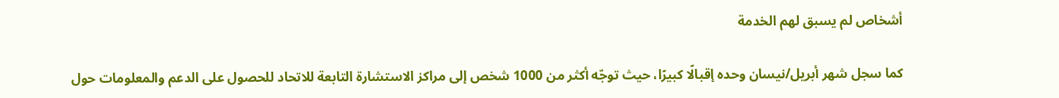أشخاص لم يسبق لهم الخدمة

كما سجل شهر أبريل/نيسان وحده إقبالًا كبيرًا، حيث توجّه أكثر من 1000 شخص إلى مراكز الاستشارة التابعة للاتحاد للحصول على الدعم والمعلومات حول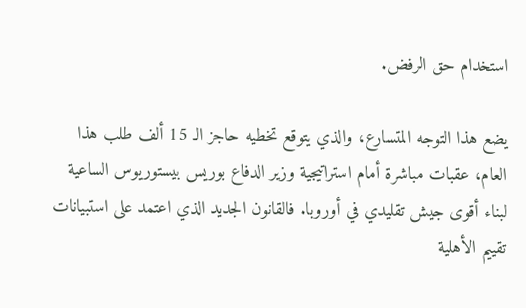استخدام حق الرفض.

يضع هذا التوجه المتسارع، والذي يتوقع تخطيه حاجز الـ 15 ألف طلب هذا العام، عقبات مباشرة أمام استراتيجية وزير الدفاع بوريس بيستوريوس الساعية لبناء أقوى جيش تقليدي في أوروبا. فالقانون الجديد الذي اعتمد على استبيانات تقييم الأهلية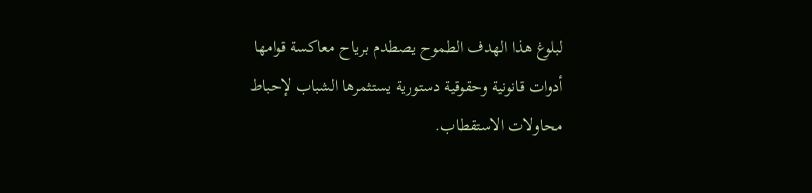لبلوغ هذا الهدف الطموح يصطدم برياح معاكسة قوامها أدوات قانونية وحقوقية دستورية يستثمرها الشباب لإحباط محاولات الاستقطاب.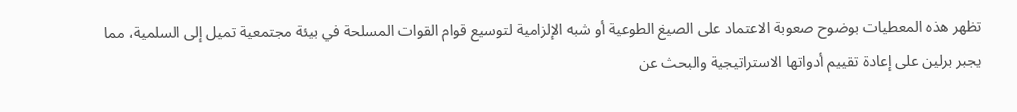تظهر هذه المعطيات بوضوح صعوبة الاعتماد على الصيغ الطوعية أو شبه الإلزامية لتوسيع قوام القوات المسلحة في بيئة مجتمعية تميل إلى السلمية، مما يجبر برلين على إعادة تقييم أدواتها الاستراتيجية والبحث عن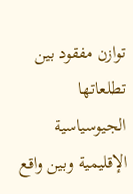توازن مفقود بين تطلعاتها الجيوسياسية الإقليمية وبين واقع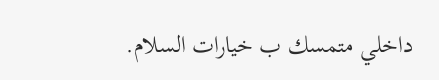داخلي متمسك ب خيارات السلام.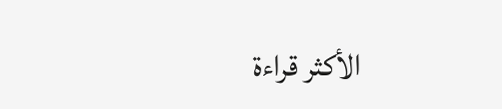الأكثر قراءة